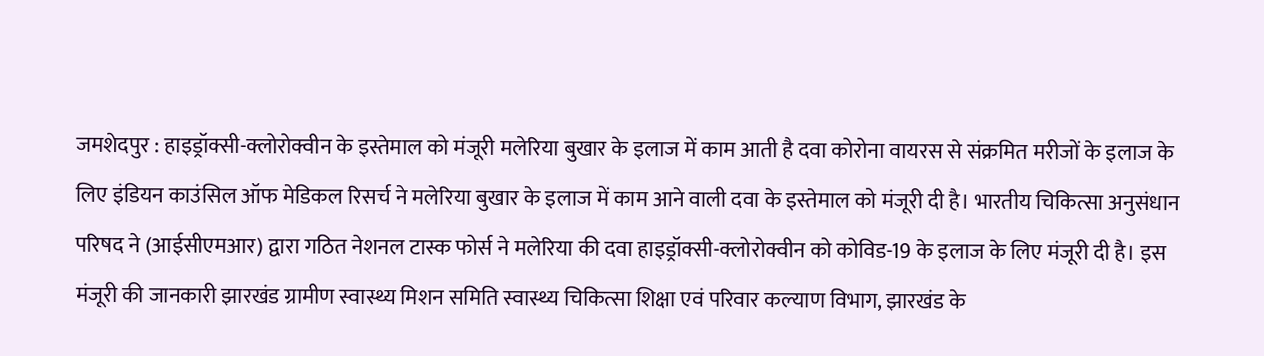जमशेदपुर : हाइड्रॉक्सी-क्लोरोक्वीन के इस्तेमाल को मंजूरी मलेरिया बुखार के इलाज में काम आती है दवा कोरोना वायरस से संक्रमित मरीजों के इलाज के लिए इंडियन काउंसिल ऑफ मेडिकल रिसर्च ने मलेरिया बुखार के इलाज में काम आने वाली दवा के इस्तेमाल को मंजूरी दी है। भारतीय चिकित्सा अनुसंधान परिषद ने (आईसीएमआर) द्वारा गठित नेशनल टास्क फोर्स ने मलेरिया की दवा हाइड्रॉक्सी-क्लोरोक्वीन को कोविड-19 के इलाज के लिए मंजूरी दी है। इस मंजूरी की जानकारी झारखंड ग्रामीण स्वास्थ्य मिशन समिति स्वास्थ्य चिकित्सा शिक्षा एवं परिवार कल्याण विभाग, झारखंड के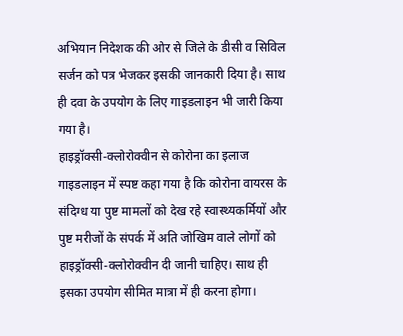अभियान निदेशक की ओर से जिले के डीसी व सिविल सर्जन को पत्र भेजकर इसकी जानकारी दिया है। साथ ही दवा के उपयोग के लिए गाइडलाइन भी जारी किया गया है।
हाइड्रॉक्सी-क्लोरोक्वीन से कोरोना का इलाज
गाइडलाइन में स्पष्ट कहा गया है कि कोरोना वायरस के संदिग्ध या पुष्ट मामलों को देख रहे स्वास्थ्यकर्मियों और पुष्ट मरीजों के संपर्क में अति जोखिम वाले लोगों को हाइड्रॉक्सी-क्लोरोक्वीन दी जानी चाहिए। साथ ही इसका उपयोग सीमित मात्रा में ही करना होगा।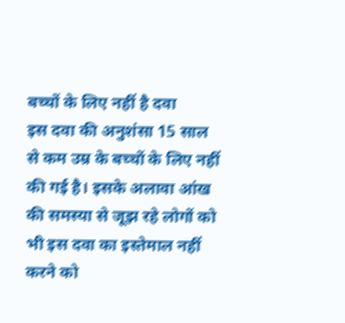बच्चों के लिए नहीं है दवा
इस दवा की अनुशंसा 15 साल से कम उम्र के बच्चों के लिए नहीं की गई है। इसके अलावा आंख की समस्या से जूझ रहे लोगों को भी इस दवा का इस्तेमाल नहीं करने को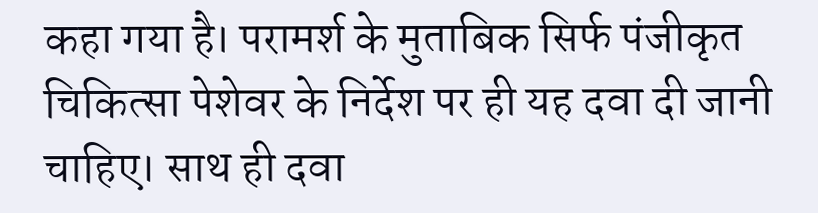कहा गया है। परामर्श के मुताबिक सिर्फ पंजीकृत चिकित्सा पेशेवर के निर्देश पर ही यह दवा दी जानी चाहिए। साथ ही दवा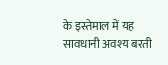के इस्तेमाल में यह सावधानी अवश्य बरती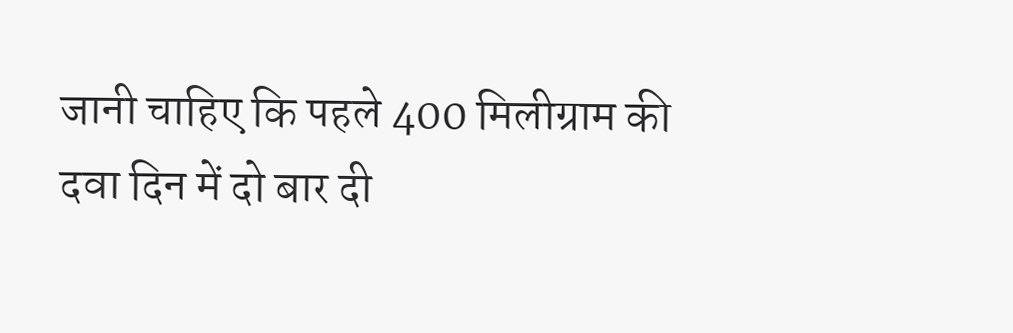जानी चाहिए कि पहले 400 मिलीग्राम की दवा दिन में दो बार दी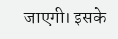जाएगी। इसके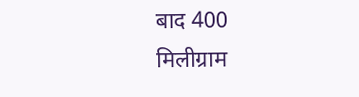बाद 400 मिलीग्राम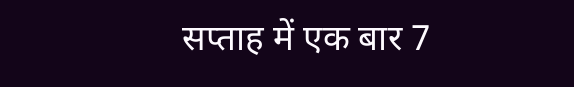सप्ताह में एक बार 7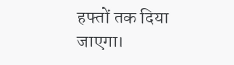हफ्तों तक दिया जाएगा।